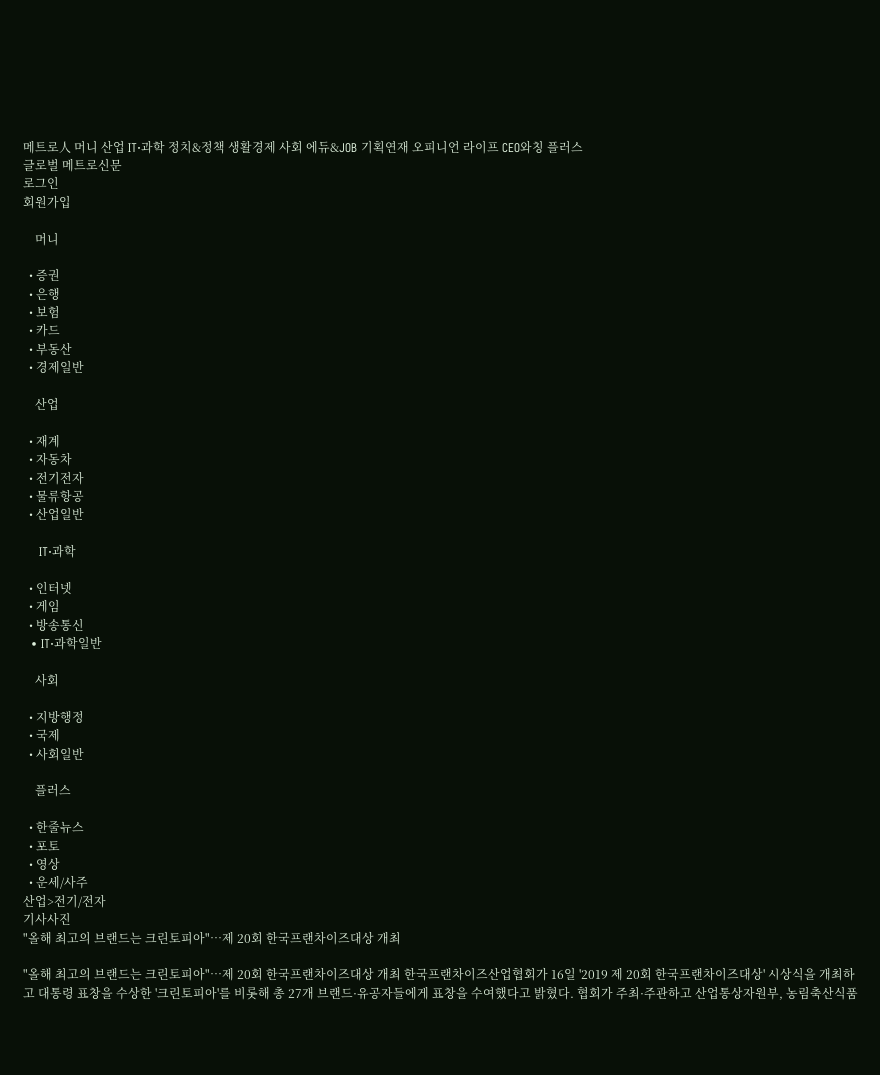메트로人 머니 산업 IT·과학 정치&정책 생활경제 사회 에듀&JOB 기획연재 오피니언 라이프 CEO와칭 플러스
글로벌 메트로신문
로그인
회원가입

    머니

  • 증권
  • 은행
  • 보험
  • 카드
  • 부동산
  • 경제일반

    산업

  • 재계
  • 자동차
  • 전기전자
  • 물류항공
  • 산업일반

    IT·과학

  • 인터넷
  • 게임
  • 방송통신
  • IT·과학일반

    사회

  • 지방행정
  • 국제
  • 사회일반

    플러스

  • 한줄뉴스
  • 포토
  • 영상
  • 운세/사주
산업>전기/전자
기사사진
"올해 최고의 브랜드는 크린토피아"…제 20회 한국프랜차이즈대상 개최

"올해 최고의 브랜드는 크린토피아"…제 20회 한국프랜차이즈대상 개최 한국프랜차이즈산업협회가 16일 '2019 제 20회 한국프랜차이즈대상' 시상식을 개최하고 대통령 표창을 수상한 '크린토피아'를 비롯해 총 27개 브랜드·유공자들에게 표창을 수여했다고 밝혔다. 협회가 주최·주관하고 산업통상자원부, 농림축산식품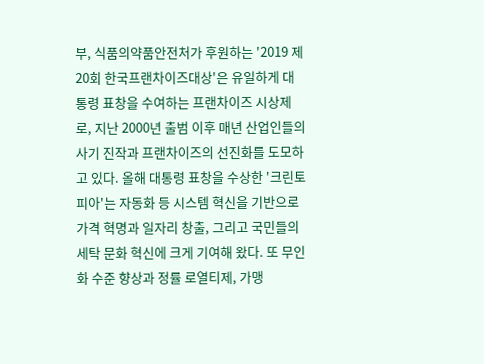부, 식품의약품안전처가 후원하는 '2019 제 20회 한국프랜차이즈대상'은 유일하게 대통령 표창을 수여하는 프랜차이즈 시상제로, 지난 2000년 출범 이후 매년 산업인들의 사기 진작과 프랜차이즈의 선진화를 도모하고 있다. 올해 대통령 표창을 수상한 '크린토피아'는 자동화 등 시스템 혁신을 기반으로 가격 혁명과 일자리 창출, 그리고 국민들의 세탁 문화 혁신에 크게 기여해 왔다. 또 무인화 수준 향상과 정률 로열티제, 가맹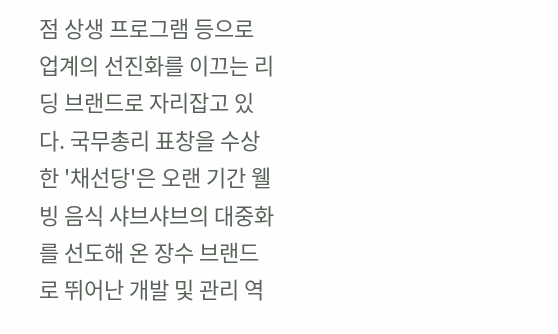점 상생 프로그램 등으로 업계의 선진화를 이끄는 리딩 브랜드로 자리잡고 있다. 국무총리 표창을 수상한 '채선당'은 오랜 기간 웰빙 음식 샤브샤브의 대중화를 선도해 온 장수 브랜드로 뛰어난 개발 및 관리 역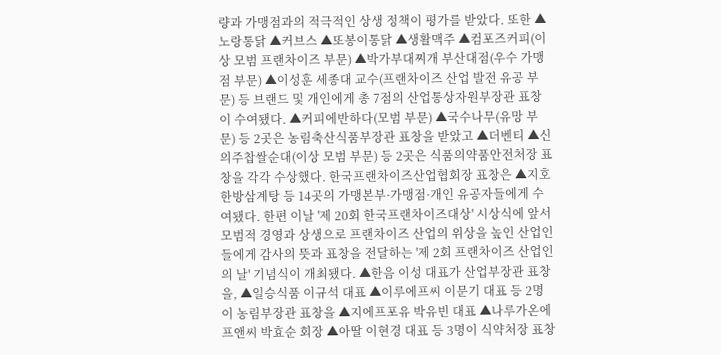량과 가맹점과의 적극적인 상생 정책이 평가를 받았다. 또한 ▲노랑통닭 ▲커브스 ▲또봉이통닭 ▲생활맥주 ▲컴포즈커피(이상 모범 프랜차이즈 부문) ▲박가부대찌개 부산대점(우수 가맹점 부문) ▲이성훈 세종대 교수(프랜차이즈 산업 발전 유공 부문) 등 브랜드 및 개인에게 총 7점의 산업통상자원부장관 표창이 수여됐다. ▲커피에반하다(모범 부문) ▲국수나무(유망 부문) 등 2곳은 농림축산식품부장관 표창을 받았고 ▲더벤티 ▲신의주찹쌀순대(이상 모범 부문) 등 2곳은 식품의약품안전처장 표창을 각각 수상했다. 한국프랜차이즈산업협회장 표창은 ▲지호한방삼계탕 등 14곳의 가맹본부·가맹점·개인 유공자들에게 수여됐다. 한편 이날 '제 20회 한국프랜차이즈대상' 시상식에 앞서 모범적 경영과 상생으로 프랜차이즈 산업의 위상을 높인 산업인들에게 감사의 뜻과 표창을 전달하는 '제 2회 프랜차이즈 산업인의 날' 기념식이 개최됐다. ▲한음 이성 대표가 산업부장관 표창을, ▲일승식품 이규석 대표 ▲이루에프씨 이문기 대표 등 2명이 농림부장관 표창을 ▲지에프포유 박유빈 대표 ▲나루가온에프앤씨 박효순 회장 ▲아딸 이현경 대표 등 3명이 식약처장 표창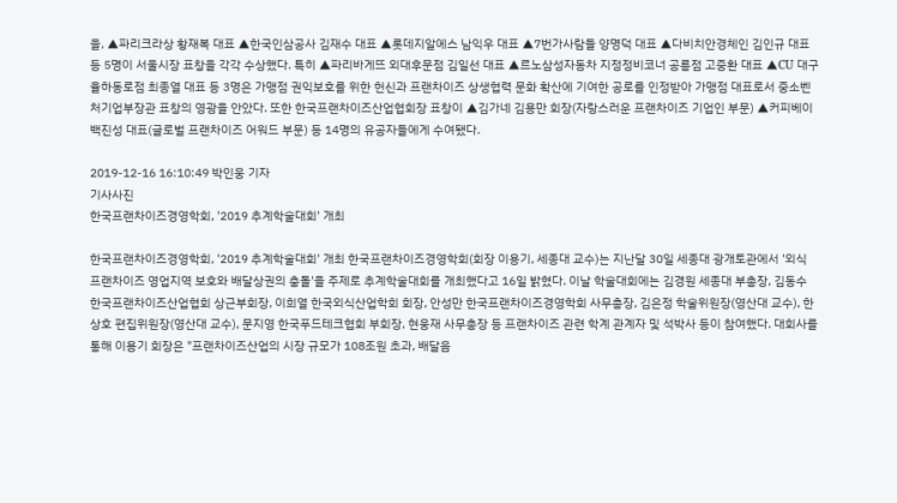을, ▲파리크라상 황재복 대표 ▲한국인삼공사 김재수 대표 ▲롯데지알에스 남익우 대표 ▲7번가사람들 양명덕 대표 ▲다비치안경체인 김인규 대표 등 5명이 서울시장 표창을 각각 수상했다. 특히 ▲파리바게뜨 외대후문점 김일선 대표 ▲르노삼성자동차 지정정비코너 공릉점 고중환 대표 ▲CU 대구율하동로점 최종열 대표 등 3명은 가맹점 권익보호를 위한 헌신과 프랜차이즈 상생협력 문화 확산에 기여한 공로를 인정받아 가맹점 대표로서 중소벤처기업부장관 표창의 영광을 안았다. 또한 한국프랜차이즈산업협회장 표창이 ▲김가네 김용만 회장(자랑스러운 프랜차이즈 기업인 부문) ▲커피베이 백진성 대표(글로벌 프랜차이즈 어워드 부문) 등 14명의 유공자들에게 수여됐다.

2019-12-16 16:10:49 박인웅 기자
기사사진
한국프랜차이즈경영학회, '2019 추계학술대회' 개최

한국프랜차이즈경영학회, '2019 추계학술대회' 개최 한국프랜차이즈경영학회(회장 이용기, 세종대 교수)는 지난달 30일 세종대 광개토관에서 '외식 프랜차이즈 영업지역 보호와 배달상권의 충돌'을 주제로 추계학술대회를 개최했다고 16일 밝혔다. 이날 학술대회에는 김경원 세종대 부총장, 김동수 한국프랜차이즈산업협회 상근부회장, 이희열 한국외식산업학회 회장, 안성만 한국프랜차이즈경영학회 사무총장, 김은정 학술위원장(영산대 교수), 한상호 편집위원장(영산대 교수), 문지영 한국푸드테크협회 부회장, 현웅재 사무총장 등 프랜차이즈 관련 학계 관계자 및 석박사 등이 참여했다. 대회사를 통해 이용기 회장은 "프랜차이즈산업의 시장 규모가 108조원 초과, 배달음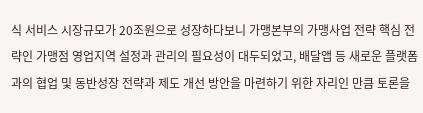식 서비스 시장규모가 20조원으로 성장하다보니 가맹본부의 가맹사업 전략 핵심 전략인 가맹점 영업지역 설정과 관리의 필요성이 대두되었고, 배달앱 등 새로운 플랫폼과의 협업 및 동반성장 전략과 제도 개선 방안을 마련하기 위한 자리인 만큼 토론을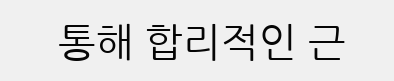통해 합리적인 근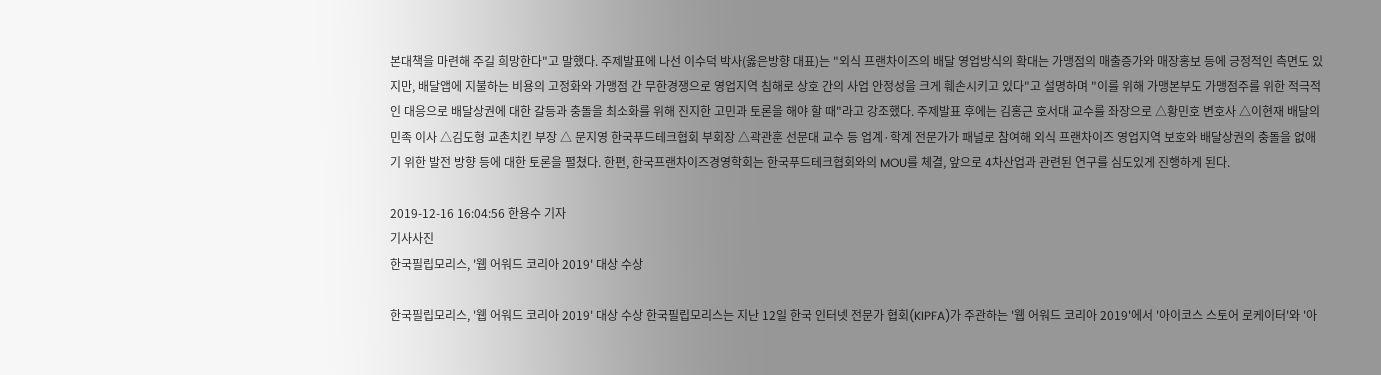본대책을 마련해 주길 희망한다"고 말했다. 주제발표에 나선 이수덕 박사(옳은방향 대표)는 "외식 프랜차이즈의 배달 영업방식의 확대는 가맹점의 매출증가와 매장홍보 등에 긍정적인 측면도 있지만, 배달앱에 지불하는 비용의 고정화와 가맹점 간 무한경쟁으로 영업지역 침해로 상호 간의 사업 안정성을 크게 훼손시키고 있다"고 설명하며 "이를 위해 가맹본부도 가맹점주를 위한 적극적인 대응으로 배달상권에 대한 갈등과 충돌을 최소화를 위해 진지한 고민과 토론을 해야 할 때"라고 강조했다. 주제발표 후에는 김홍근 호서대 교수를 좌장으로 △황민호 변호사 △이현재 배달의 민족 이사 △김도형 교촌치킨 부장 △ 문지영 한국푸드테크협회 부회장 △곽관훈 선문대 교수 등 업계·학계 전문가가 패널로 참여해 외식 프랜차이즈 영업지역 보호와 배달상권의 충돌을 없애기 위한 발전 방향 등에 대한 토론을 펼쳤다. 한편, 한국프랜차이즈경영학회는 한국푸드테크협회와의 MOU를 체결, 앞으로 4차산업과 관련된 연구를 심도있게 진행하게 된다.

2019-12-16 16:04:56 한용수 기자
기사사진
한국필립모리스, '웹 어워드 코리아 2019' 대상 수상

한국필립모리스, '웹 어워드 코리아 2019' 대상 수상 한국필립모리스는 지난 12일 한국 인터넷 전문가 협회(KIPFA)가 주관하는 '웹 어워드 코리아 2019'에서 '아이코스 스토어 로케이터'와 '아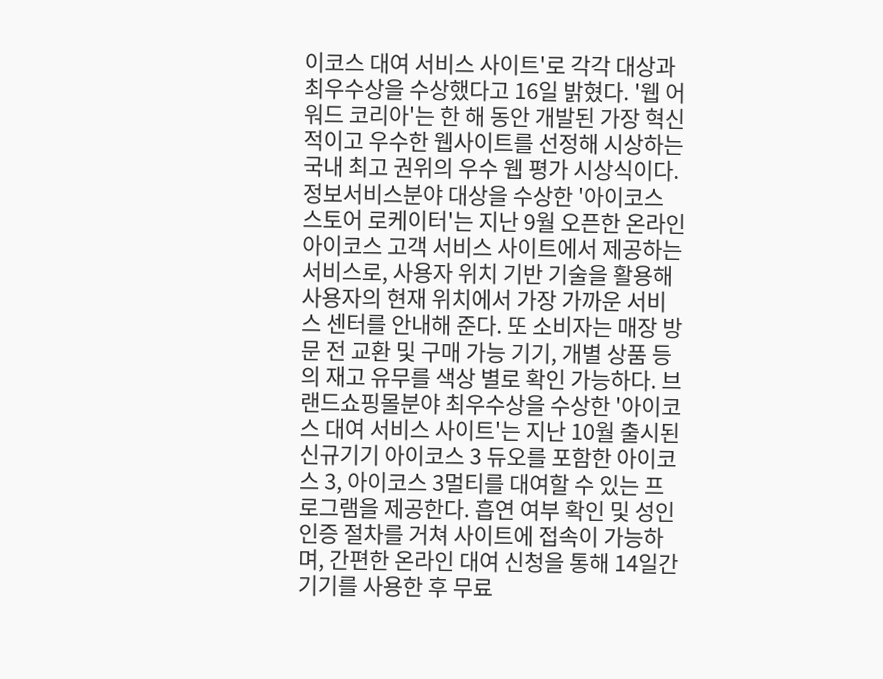이코스 대여 서비스 사이트'로 각각 대상과 최우수상을 수상했다고 16일 밝혔다. '웹 어워드 코리아'는 한 해 동안 개발된 가장 혁신적이고 우수한 웹사이트를 선정해 시상하는 국내 최고 권위의 우수 웹 평가 시상식이다. 정보서비스분야 대상을 수상한 '아이코스 스토어 로케이터'는 지난 9월 오픈한 온라인 아이코스 고객 서비스 사이트에서 제공하는 서비스로, 사용자 위치 기반 기술을 활용해 사용자의 현재 위치에서 가장 가까운 서비스 센터를 안내해 준다. 또 소비자는 매장 방문 전 교환 및 구매 가능 기기, 개별 상품 등의 재고 유무를 색상 별로 확인 가능하다. 브랜드쇼핑몰분야 최우수상을 수상한 '아이코스 대여 서비스 사이트'는 지난 10월 출시된 신규기기 아이코스 3 듀오를 포함한 아이코스 3, 아이코스 3멀티를 대여할 수 있는 프로그램을 제공한다. 흡연 여부 확인 및 성인인증 절차를 거쳐 사이트에 접속이 가능하며, 간편한 온라인 대여 신청을 통해 14일간 기기를 사용한 후 무료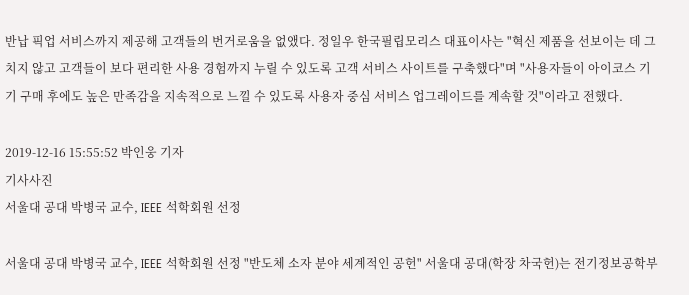반납 픽업 서비스까지 제공해 고객들의 번거로움을 없앴다. 정일우 한국필립모리스 대표이사는 "혁신 제품을 선보이는 데 그치지 않고 고객들이 보다 편리한 사용 경험까지 누릴 수 있도록 고객 서비스 사이트를 구축했다"며 "사용자들이 아이코스 기기 구매 후에도 높은 만족감을 지속적으로 느낄 수 있도록 사용자 중심 서비스 업그레이드를 계속할 것"이라고 전했다.

2019-12-16 15:55:52 박인웅 기자
기사사진
서울대 공대 박병국 교수, IEEE 석학회원 선정

서울대 공대 박병국 교수, IEEE 석학회원 선정 "반도체 소자 분야 세계적인 공헌" 서울대 공대(학장 차국헌)는 전기정보공학부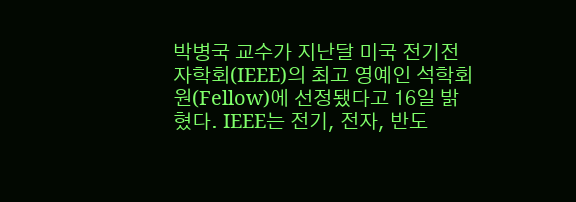박병국 교수가 지난달 미국 전기전자학회(IEEE)의 최고 영예인 석학회원(Fellow)에 선정됐다고 16일 밝혔다. IEEE는 전기, 전자, 반도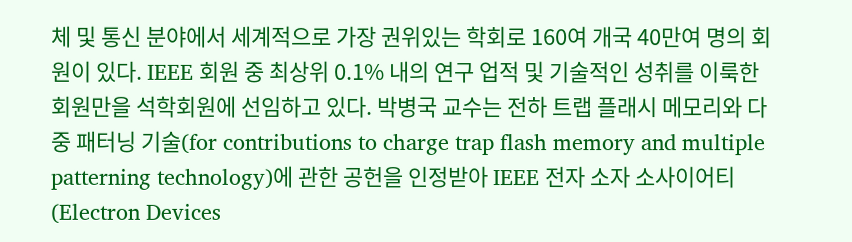체 및 통신 분야에서 세계적으로 가장 권위있는 학회로 160여 개국 40만여 명의 회원이 있다. IEEE 회원 중 최상위 0.1% 내의 연구 업적 및 기술적인 성취를 이룩한 회원만을 석학회원에 선임하고 있다. 박병국 교수는 전하 트랩 플래시 메모리와 다중 패터닝 기술(for contributions to charge trap flash memory and multiple patterning technology)에 관한 공헌을 인정받아 IEEE 전자 소자 소사이어티(Electron Devices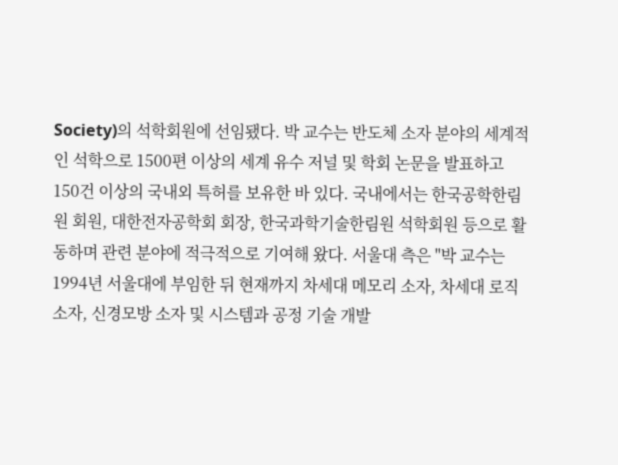Society)의 석학회원에 선임됐다. 박 교수는 반도체 소자 분야의 세계적인 석학으로 1500편 이상의 세계 유수 저널 및 학회 논문을 발표하고 150건 이상의 국내외 특허를 보유한 바 있다. 국내에서는 한국공학한림원 회원, 대한전자공학회 회장, 한국과학기술한림원 석학회원 등으로 활동하며 관련 분야에 적극적으로 기여해 왔다. 서울대 측은 "박 교수는 1994년 서울대에 부임한 뒤 현재까지 차세대 메모리 소자, 차세대 로직 소자, 신경모방 소자 및 시스템과 공정 기술 개발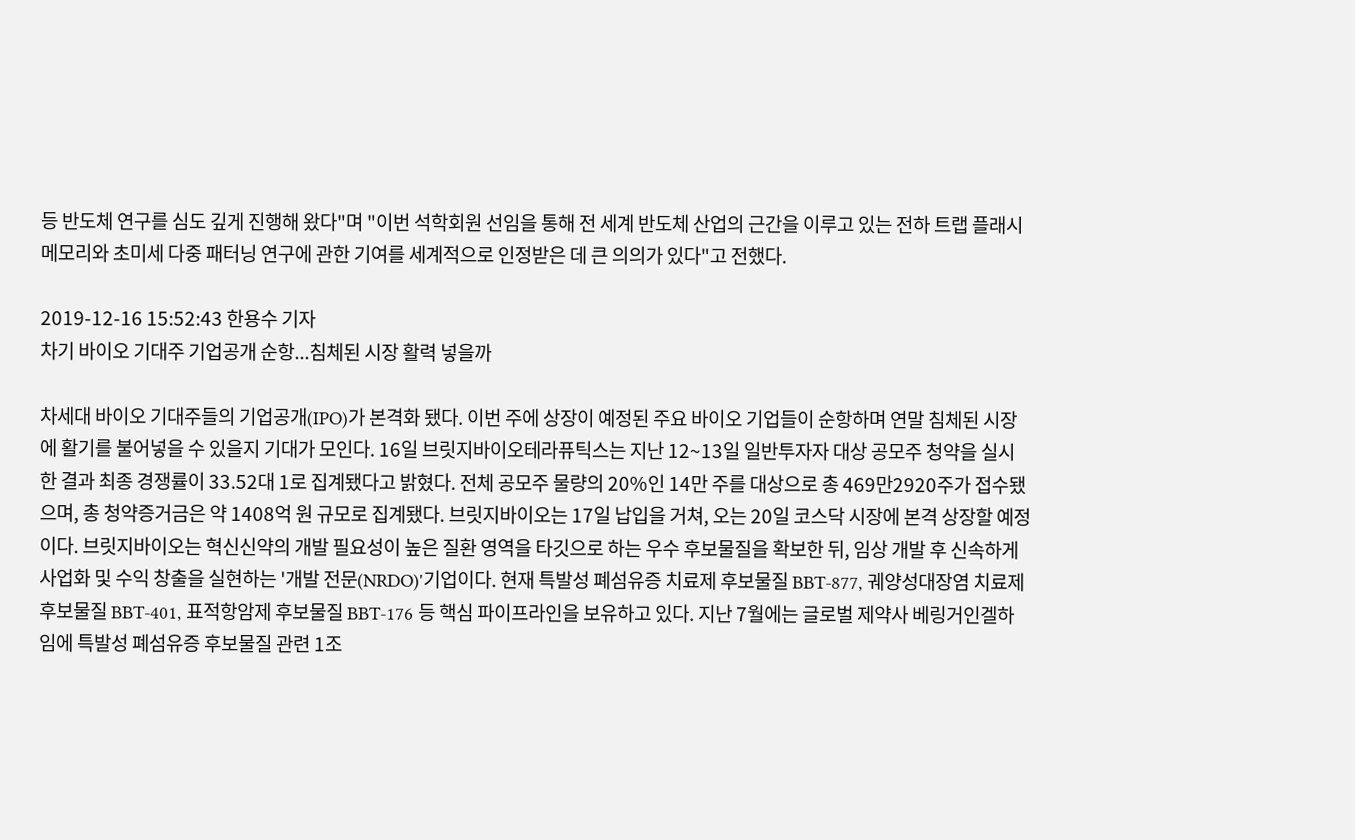등 반도체 연구를 심도 깊게 진행해 왔다"며 "이번 석학회원 선임을 통해 전 세계 반도체 산업의 근간을 이루고 있는 전하 트랩 플래시 메모리와 초미세 다중 패터닝 연구에 관한 기여를 세계적으로 인정받은 데 큰 의의가 있다"고 전했다.

2019-12-16 15:52:43 한용수 기자
차기 바이오 기대주 기업공개 순항...침체된 시장 활력 넣을까

차세대 바이오 기대주들의 기업공개(IPO)가 본격화 됐다. 이번 주에 상장이 예정된 주요 바이오 기업들이 순항하며 연말 침체된 시장에 활기를 불어넣을 수 있을지 기대가 모인다. 16일 브릿지바이오테라퓨틱스는 지난 12~13일 일반투자자 대상 공모주 청약을 실시한 결과 최종 경쟁률이 33.52대 1로 집계됐다고 밝혔다. 전체 공모주 물량의 20%인 14만 주를 대상으로 총 469만2920주가 접수됐으며, 총 청약증거금은 약 1408억 원 규모로 집계됐다. 브릿지바이오는 17일 납입을 거쳐, 오는 20일 코스닥 시장에 본격 상장할 예정이다. 브릿지바이오는 혁신신약의 개발 필요성이 높은 질환 영역을 타깃으로 하는 우수 후보물질을 확보한 뒤, 임상 개발 후 신속하게 사업화 및 수익 창출을 실현하는 '개발 전문(NRDO)'기업이다. 현재 특발성 폐섬유증 치료제 후보물질 BBT-877, 궤양성대장염 치료제 후보물질 BBT-401, 표적항암제 후보물질 BBT-176 등 핵심 파이프라인을 보유하고 있다. 지난 7월에는 글로벌 제약사 베링거인겔하임에 특발성 폐섬유증 후보물질 관련 1조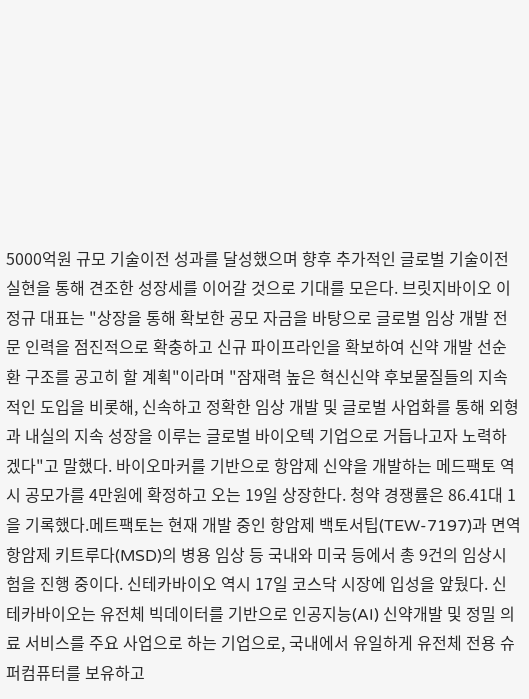5000억원 규모 기술이전 성과를 달성했으며 향후 추가적인 글로벌 기술이전 실현을 통해 견조한 성장세를 이어갈 것으로 기대를 모은다. 브릿지바이오 이정규 대표는 "상장을 통해 확보한 공모 자금을 바탕으로 글로벌 임상 개발 전문 인력을 점진적으로 확충하고 신규 파이프라인을 확보하여 신약 개발 선순환 구조를 공고히 할 계획"이라며 "잠재력 높은 혁신신약 후보물질들의 지속적인 도입을 비롯해, 신속하고 정확한 임상 개발 및 글로벌 사업화를 통해 외형과 내실의 지속 성장을 이루는 글로벌 바이오텍 기업으로 거듭나고자 노력하겠다"고 말했다. 바이오마커를 기반으로 항암제 신약을 개발하는 메드팩토 역시 공모가를 4만원에 확정하고 오는 19일 상장한다. 청약 경쟁률은 86.41대 1을 기록했다.메트팩토는 현재 개발 중인 항암제 백토서팁(TEW-7197)과 면역항암제 키트루다(MSD)의 병용 임상 등 국내와 미국 등에서 총 9건의 임상시험을 진행 중이다. 신테카바이오 역시 17일 코스닥 시장에 입성을 앞뒀다. 신테카바이오는 유전체 빅데이터를 기반으로 인공지능(AI) 신약개발 및 정밀 의료 서비스를 주요 사업으로 하는 기업으로, 국내에서 유일하게 유전체 전용 슈퍼컴퓨터를 보유하고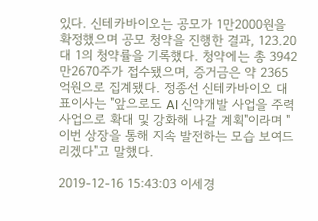있다. 신테카바이오는 공모가 1만2000원을 확정했으며 공모 청약을 진행한 결과, 123.20대 1의 청약률을 기록했다. 청약에는 총 3942만2670주가 접수됐으며, 증거금은 약 2365억원으로 집계됐다. 정종선 신테카바이오 대표이사는 "앞으로도 AI 신약개발 사업을 주력 사업으로 확대 및 강화해 나갈 계획"이라며 "이번 상장을 통해 지속 발전하는 모습 보여드리겠다"고 말했다.

2019-12-16 15:43:03 이세경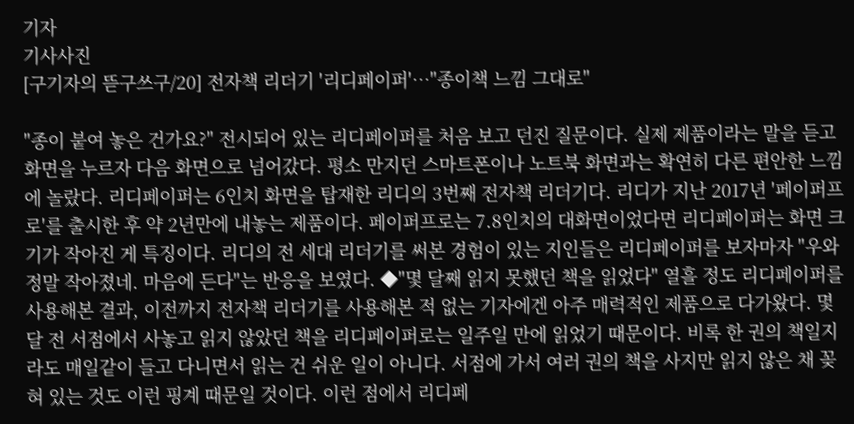기자
기사사진
[구기자의 뜯구쓰구/20] 전자책 리더기 '리디페이퍼'…"종이책 느낌 그대로"

"종이 붙여 놓은 건가요?" 전시되어 있는 리디페이퍼를 처음 보고 던진 질문이다. 실제 제품이라는 말을 듣고 화면을 누르자 다음 화면으로 넘어갔다. 평소 만지던 스마트폰이나 노트북 화면과는 확연히 다른 편안한 느낌에 놀랐다. 리디페이퍼는 6인치 화면을 탑재한 리디의 3번째 전자책 리더기다. 리디가 지난 2017년 '페이퍼프로'를 출시한 후 약 2년만에 내놓는 제품이다. 페이퍼프로는 7.8인치의 대화면이었다면 리디페이퍼는 화면 크기가 작아진 게 특징이다. 리디의 전 세대 리더기를 써본 경험이 있는 지인들은 리디페이퍼를 보자마자 "우와 정말 작아졌네. 마음에 든다"는 반응을 보였다. ◆"몇 달째 읽지 못했던 책을 읽었다" 열흘 정도 리디페이퍼를 사용해본 결과, 이전까지 전자책 리더기를 사용해본 적 없는 기자에겐 아주 매력적인 제품으로 다가왔다. 몇 달 전 서점에서 사놓고 읽지 않았던 책을 리디페이퍼로는 일주일 만에 읽었기 때문이다. 비록 한 권의 책일지라도 매일같이 들고 다니면서 읽는 건 쉬운 일이 아니다. 서점에 가서 여러 권의 책을 사지만 읽지 않은 채 꽂혀 있는 것도 이런 핑계 때문일 것이다. 이런 점에서 리디페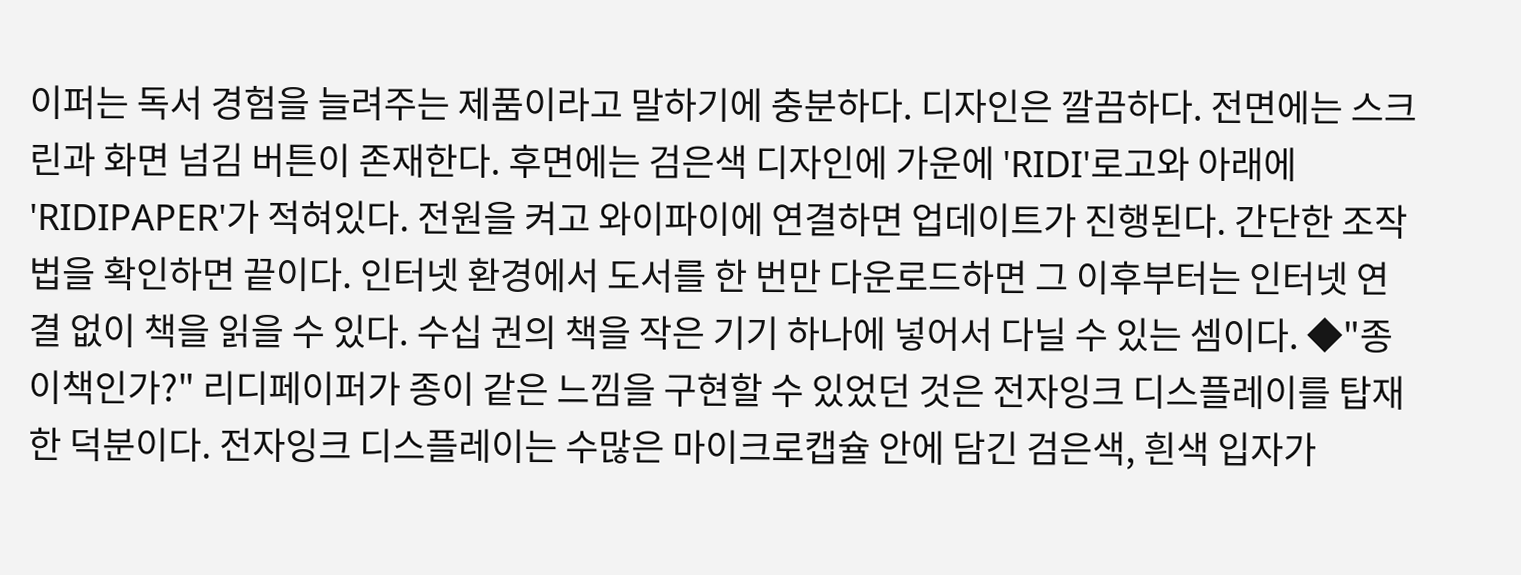이퍼는 독서 경험을 늘려주는 제품이라고 말하기에 충분하다. 디자인은 깔끔하다. 전면에는 스크린과 화면 넘김 버튼이 존재한다. 후면에는 검은색 디자인에 가운에 'RIDI'로고와 아래에 'RIDIPAPER'가 적혀있다. 전원을 켜고 와이파이에 연결하면 업데이트가 진행된다. 간단한 조작법을 확인하면 끝이다. 인터넷 환경에서 도서를 한 번만 다운로드하면 그 이후부터는 인터넷 연결 없이 책을 읽을 수 있다. 수십 권의 책을 작은 기기 하나에 넣어서 다닐 수 있는 셈이다. ◆"종이책인가?" 리디페이퍼가 종이 같은 느낌을 구현할 수 있었던 것은 전자잉크 디스플레이를 탑재한 덕분이다. 전자잉크 디스플레이는 수많은 마이크로캡슐 안에 담긴 검은색, 흰색 입자가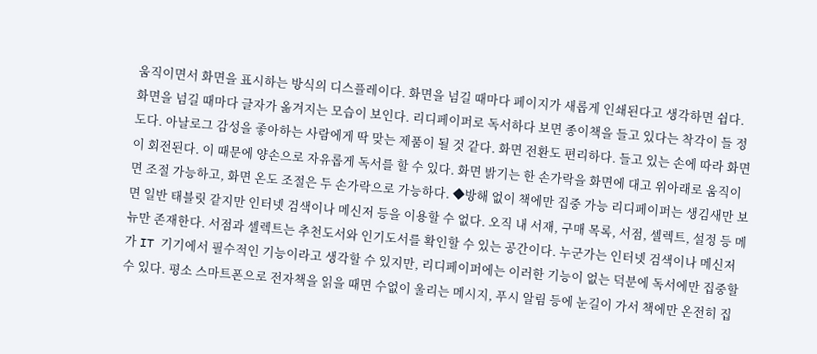움직이면서 화면을 표시하는 방식의 디스플레이다. 화면을 넘길 때마다 페이지가 새롭게 인쇄된다고 생각하면 쉽다. 화면을 넘길 때마다 글자가 옮겨지는 모습이 보인다. 리디페이퍼로 독서하다 보면 종이책을 들고 있다는 착각이 들 정도다. 아날로그 감성을 좋아하는 사람에게 딱 맞는 제품이 될 것 같다. 화면 전환도 편리하다. 들고 있는 손에 따라 화면이 회전된다. 이 때문에 양손으로 자유롭게 독서를 할 수 있다. 화면 밝기는 한 손가락을 화면에 대고 위아래로 움직이면 조절 가능하고, 화면 온도 조절은 두 손가락으로 가능하다. ◆방해 없이 책에만 집중 가능 리디페이퍼는 생김새만 보면 일반 태블릿 같지만 인터넷 검색이나 메신저 등을 이용할 수 없다. 오직 내 서재, 구매 목록, 서점, 셀렉트, 설정 등 메뉴만 존재한다. 서점과 셀렉트는 추천도서와 인기도서를 확인할 수 있는 공간이다. 누군가는 인터넷 검색이나 메신저가 IT 기기에서 필수적인 기능이라고 생각할 수 있지만, 리디페이퍼에는 이러한 기능이 없는 덕분에 독서에만 집중할 수 있다. 평소 스마트폰으로 전자책을 읽을 때면 수없이 울리는 메시지, 푸시 알림 등에 눈길이 가서 책에만 온전히 집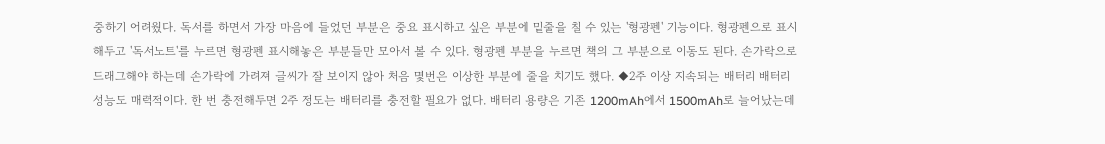중하기 어려웠다. 독서를 하면서 가장 마음에 들었던 부분은 중요 표시하고 싶은 부분에 밑줄을 칠 수 있는 '형광펜' 기능이다. 형광펜으로 표시해두고 '독서노트'를 누르면 형광펜 표시해놓은 부분들만 모아서 볼 수 있다. 형광펜 부분을 누르면 책의 그 부분으로 이동도 된다. 손가락으로 드래그해야 하는데 손가락에 가려져 글씨가 잘 보이지 않아 처음 몇번은 이상한 부분에 줄을 치기도 했다. ◆2주 이상 지속되는 배터리 배터리 성능도 매력적이다. 한 번 충전해두면 2주 정도는 배터리를 충전할 필요가 없다. 배터리 용량은 기존 1200mAh에서 1500mAh로 늘어났는데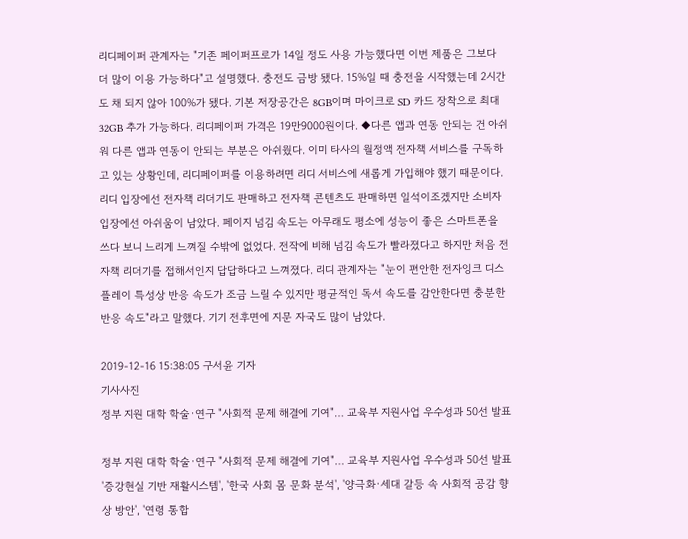리디페이퍼 관계자는 "기존 페이퍼프로가 14일 정도 사용 가능했다면 이번 제품은 그보다 더 많이 이용 가능하다"고 설명했다. 충전도 금방 됐다. 15%일 때 충전을 시작했는데 2시간도 채 되지 않아 100%가 됐다. 기본 저장공간은 8GB이며 마이크로 SD 카드 장착으로 최대 32GB 추가 가능하다. 리디페이퍼 가격은 19만9000원이다. ◆다른 앱과 연동 안되는 건 아쉬워 다른 앱과 연동이 안되는 부분은 아쉬웠다. 이미 타사의 월정액 전자책 서비스를 구독하고 있는 상황인데, 리디페이퍼를 이용하려면 리디 서비스에 새롭게 가입해야 했기 때문이다. 리디 입장에선 전자책 리더기도 판매하고 전자책 콘텐츠도 판매하면 일석이조겠지만 소비자 입장에선 아쉬움이 남았다. 페이지 넘김 속도는 아무래도 평소에 성능이 좋은 스마트폰을 쓰다 보니 느리게 느껴질 수밖에 없었다. 전작에 비해 넘김 속도가 빨라졌다고 하지만 처음 전자책 리더기를 접해서인지 답답하다고 느껴졌다. 리디 관계자는 "눈이 편안한 전자잉크 디스플레이 특성상 반응 속도가 조금 느릴 수 있지만 평균적인 독서 속도를 감안한다면 충분한 반응 속도"라고 말했다. 기기 전후면에 지문 자국도 많이 남았다.

2019-12-16 15:38:05 구서윤 기자
기사사진
정부 지원 대학 학술·연구 "사회적 문제 해결에 기여"… 교육부 지원사업 우수성과 50선 발표

정부 지원 대학 학술·연구 "사회적 문제 해결에 기여"… 교육부 지원사업 우수성과 50선 발표 '증강현실 기반 재활시스템', '한국 사회 몸 문화 분석', '양극화·세대 갈등 속 사회적 공감 향상 방안', '연령 통합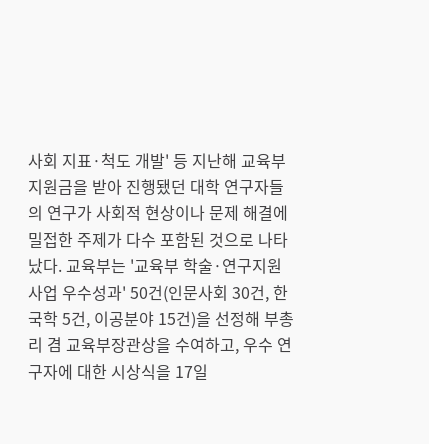사회 지표·척도 개발' 등 지난해 교육부 지원금을 받아 진행됐던 대학 연구자들의 연구가 사회적 현상이나 문제 해결에 밀접한 주제가 다수 포함된 것으로 나타났다. 교육부는 '교육부 학술·연구지원사업 우수성과' 50건(인문사회 30건, 한국학 5건, 이공분야 15건)을 선정해 부총리 겸 교육부장관상을 수여하고, 우수 연구자에 대한 시상식을 17일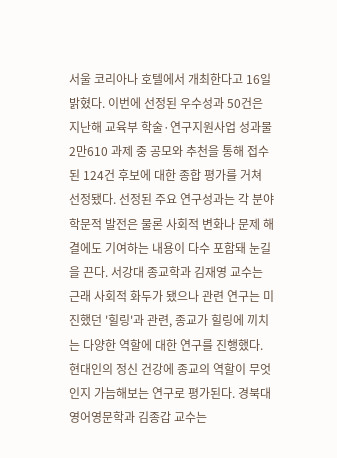서울 코리아나 호텔에서 개최한다고 16일 밝혔다. 이번에 선정된 우수성과 50건은 지난해 교육부 학술·연구지원사업 성과물 2만610 과제 중 공모와 추천을 통해 접수된 124건 후보에 대한 종합 평가를 거쳐 선정됐다. 선정된 주요 연구성과는 각 분야 학문적 발전은 물론 사회적 변화나 문제 해결에도 기여하는 내용이 다수 포함돼 눈길을 끈다. 서강대 종교학과 김재영 교수는 근래 사회적 화두가 됐으나 관련 연구는 미진했던 '힐링'과 관련, 종교가 힐링에 끼치는 다양한 역할에 대한 연구를 진행했다. 현대인의 정신 건강에 종교의 역할이 무엇인지 가늠해보는 연구로 평가된다. 경북대 영어영문학과 김종갑 교수는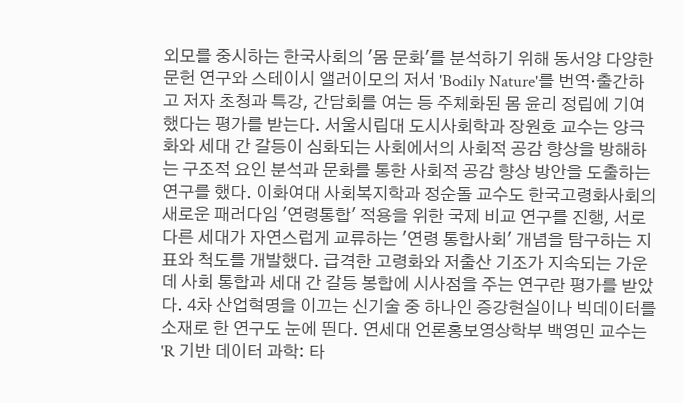외모를 중시하는 한국사회의 '몸 문화'를 분석하기 위해 동서양 다양한 문헌 연구와 스테이시 앨러이모의 저서 'Bodily Nature'를 번역·출간하고 저자 초청과 특강, 간담회를 여는 등 주체화된 몸 윤리 정립에 기여했다는 평가를 받는다. 서울시립대 도시사회학과 장원호 교수는 양극화와 세대 간 갈등이 심화되는 사회에서의 사회적 공감 향상을 방해하는 구조적 요인 분석과 문화를 통한 사회적 공감 향상 방안을 도출하는 연구를 했다. 이화여대 사회복지학과 정순돌 교수도 한국고령화사회의 새로운 패러다임 '연령통합' 적용을 위한 국제 비교 연구를 진행, 서로 다른 세대가 자연스럽게 교류하는 '연령 통합사회' 개념을 탐구하는 지표와 척도를 개발했다. 급격한 고령화와 저출산 기조가 지속되는 가운데 사회 통합과 세대 간 갈등 봉합에 시사점을 주는 연구란 평가를 받았다. 4차 산업혁명을 이끄는 신기술 중 하나인 증강현실이나 빅데이터를 소재로 한 연구도 눈에 띈다. 연세대 언론홍보영상학부 백영민 교수는 'R 기반 데이터 과학: 타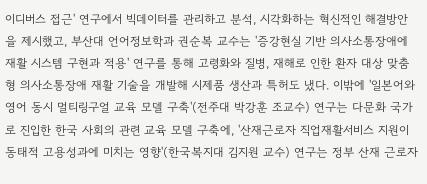이디버스 접근' 연구에서 빅데이터를 관리하고 분석, 시각화하는 혁신적인 해결방안을 제시했고, 부산대 언어정보학과 권순복 교수는 '증강현실 기반 의사소통장애에 재활 시스템 구현과 적용' 연구를 통해 고령화와 질병, 재해로 인한 환자 대상 맞춤형 의사소통장애 재활 기술을 개발해 시제품 생산과 특허도 냈다. 이밖에 '일본어와 영어 동시 멀티링구얼 교육 모델 구축'(전주대 박강훈 조교수) 연구는 다문화 국가로 진입한 한국 사회의 관련 교육 모델 구축에, '산재근로자 직업재활서비스 지원이 동태적 고용성과에 미치는 영향'(한국복지대 김지원 교수) 연구는 정부 산재 근로자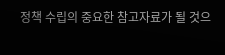정책 수립의 중요한 참고자료가 될 것으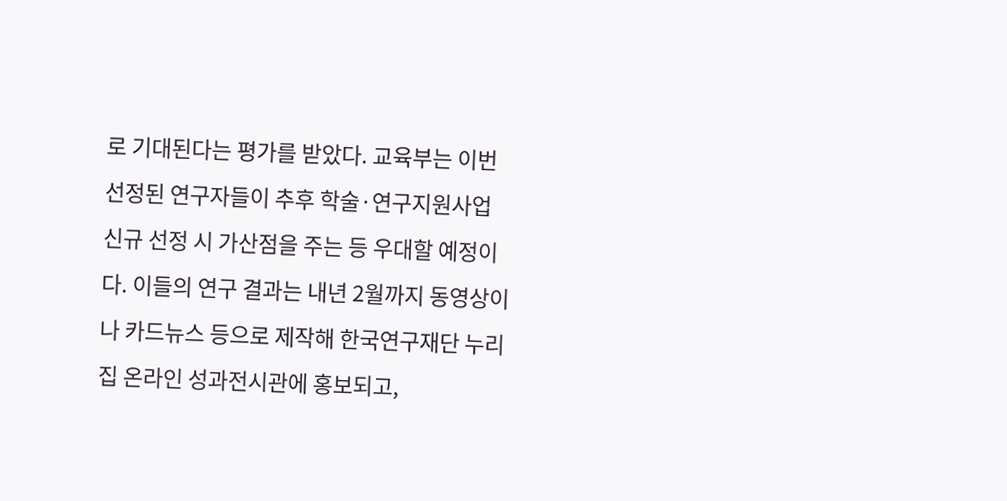로 기대된다는 평가를 받았다. 교육부는 이번 선정된 연구자들이 추후 학술·연구지원사업 신규 선정 시 가산점을 주는 등 우대할 예정이다. 이들의 연구 결과는 내년 2월까지 동영상이나 카드뉴스 등으로 제작해 한국연구재단 누리집 온라인 성과전시관에 홍보되고,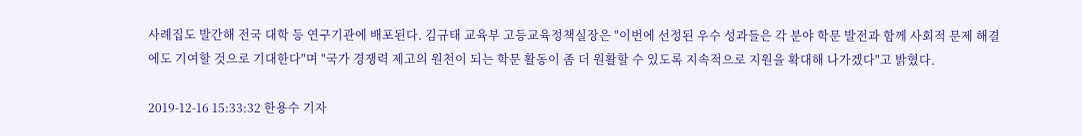사례집도 발간해 전국 대학 등 연구기관에 배포된다. 김규태 교육부 고등교육정책실장은 "이번에 선정된 우수 성과들은 각 분야 학문 발전과 함께 사회적 문제 해결에도 기여할 것으로 기대한다"며 "국가 경쟁력 제고의 원천이 되는 학문 활동이 좀 더 원활할 수 있도록 지속적으로 지원을 확대해 나가겠다"고 밝혔다.

2019-12-16 15:33:32 한용수 기자